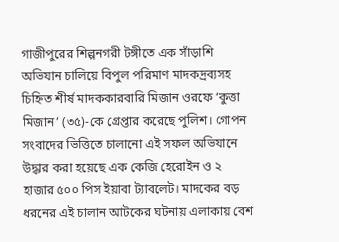গাজীপুরের শিল্পনগরী টঙ্গীতে এক সাঁড়াশি অভিযান চালিয়ে বিপুল পরিমাণ মাদকদ্রব্যসহ চিহ্নিত শীর্ষ মাদককারবারি মিজান ওরফে ‘কুত্তা মিজান’ (৩৫)-কে গ্রেপ্তার করেছে পুলিশ। গোপন সংবাদের ভিত্তিতে চালানো এই সফল অভিযানে উদ্ধার করা হয়েছে এক কেজি হেরোইন ও ২ হাজার ৫০০ পিস ইয়াবা ট্যাবলেট। মাদকের বড় ধরনের এই চালান আটকের ঘটনায় এলাকায় বেশ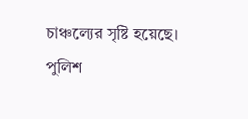চাঞ্চল্যের সৃষ্টি হয়েছে।
পুলিশ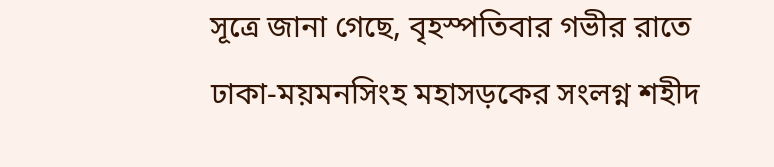সূত্রে জানা গেছে, বৃহস্পতিবার গভীর রাতে ঢাকা-ময়মনসিংহ মহাসড়কের সংলগ্ন শহীদ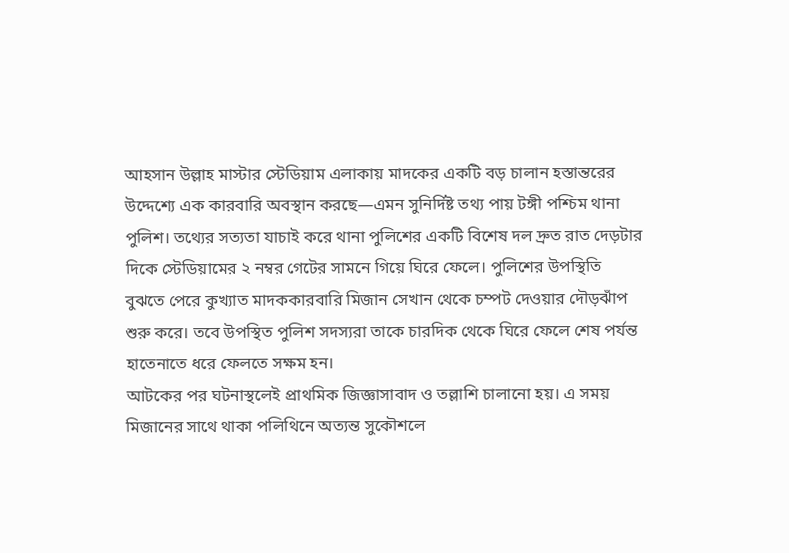আহসান উল্লাহ মাস্টার স্টেডিয়াম এলাকায় মাদকের একটি বড় চালান হস্তান্তরের উদ্দেশ্যে এক কারবারি অবস্থান করছে—এমন সুনির্দিষ্ট তথ্য পায় টঙ্গী পশ্চিম থানা পুলিশ। তথ্যের সত্যতা যাচাই করে থানা পুলিশের একটি বিশেষ দল দ্রুত রাত দেড়টার দিকে স্টেডিয়ামের ২ নম্বর গেটের সামনে গিয়ে ঘিরে ফেলে। পুলিশের উপস্থিতি বুঝতে পেরে কুখ্যাত মাদককারবারি মিজান সেখান থেকে চম্পট দেওয়ার দৌড়ঝাঁপ শুরু করে। তবে উপস্থিত পুলিশ সদস্যরা তাকে চারদিক থেকে ঘিরে ফেলে শেষ পর্যন্ত হাতেনাতে ধরে ফেলতে সক্ষম হন।
আটকের পর ঘটনাস্থলেই প্রাথমিক জিজ্ঞাসাবাদ ও তল্লাশি চালানো হয়। এ সময় মিজানের সাথে থাকা পলিথিনে অত্যন্ত সুকৌশলে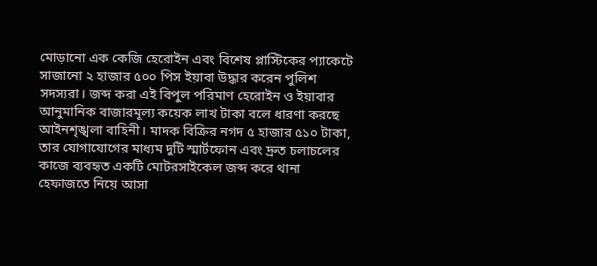মোড়ানো এক কেজি হেরোইন এবং বিশেষ প্লাস্টিকের প্যাকেটে সাজানো ২ হাজার ৫০০ পিস ইয়াবা উদ্ধার করেন পুলিশ সদস্যরা। জব্দ করা এই বিপুল পরিমাণ হেরোইন ও ইয়াবার আনুমানিক বাজারমূল্য কয়েক লাখ টাকা বলে ধারণা করছে আইনশৃঙ্খলা বাহিনী। মাদক বিক্রির নগদ ৫ হাজার ৫১০ টাকা, তার যোগাযোগের মাধ্যম দুটি স্মার্টফোন এবং দ্রুত চলাচলের কাজে ব্যবহৃত একটি মোটরসাইকেল জব্দ করে থানা হেফাজতে নিয়ে আসা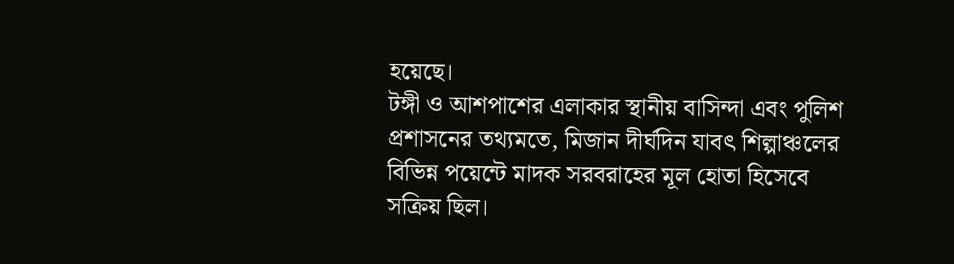হয়েছে।
টঙ্গী ও আশপাশের এলাকার স্থানীয় বাসিন্দা এবং পুলিশ প্রশাসনের তথ্যমতে, মিজান দীর্ঘদিন যাবৎ শিল্পাঞ্চলের বিভিন্ন পয়েন্টে মাদক সরবরাহের মূল হোতা হিসেবে সক্রিয় ছিল।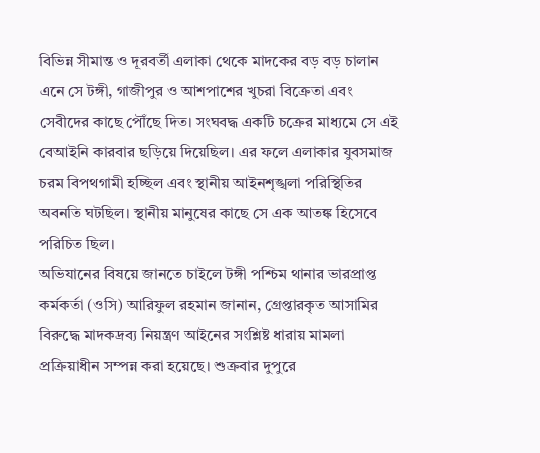বিভিন্ন সীমান্ত ও দূরবর্তী এলাকা থেকে মাদকের বড় বড় চালান এনে সে টঙ্গী, গাজীপুর ও আশপাশের খুচরা বিক্রেতা এবং সেবীদের কাছে পৌঁছে দিত। সংঘবদ্ধ একটি চক্রের মাধ্যমে সে এই বেআইনি কারবার ছড়িয়ে দিয়েছিল। এর ফলে এলাকার যুবসমাজ চরম বিপথগামী হচ্ছিল এবং স্থানীয় আইনশৃঙ্খলা পরিস্থিতির অবনতি ঘটছিল। স্থানীয় মানুষের কাছে সে এক আতঙ্ক হিসেবে পরিচিত ছিল।
অভিযানের বিষয়ে জানতে চাইলে টঙ্গী পশ্চিম থানার ভারপ্রাপ্ত কর্মকর্তা (ওসি) আরিফুল রহমান জানান, গ্রেপ্তারকৃত আসামির বিরুদ্ধে মাদকদ্রব্য নিয়ন্ত্রণ আইনের সংশ্লিষ্ট ধারায় মামলা প্রক্রিয়াধীন সম্পন্ন করা হয়েছে। শুক্রবার দুপুরে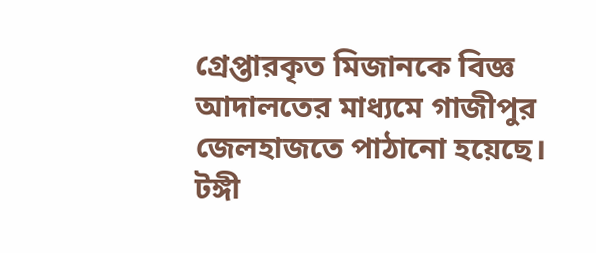গ্রেপ্তারকৃত মিজানকে বিজ্ঞ আদালতের মাধ্যমে গাজীপুর জেলহাজতে পাঠানো হয়েছে। টঙ্গী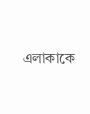এলাকাকে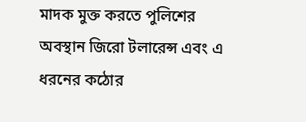মাদক মুক্ত করতে পুলিশের অবস্থান জিরো টলারেন্স এবং এ ধরনের কঠোর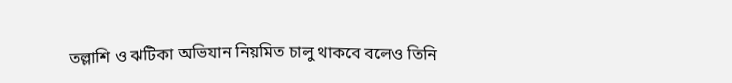তল্লাশি ও ঝটিকা অভিযান নিয়মিত চালু থাকবে বলেও তিনি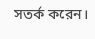সতর্ক করেন।